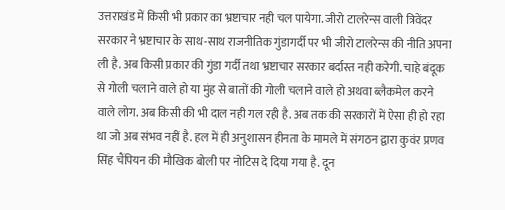उत्तराखंड में किसी भी प्रकार का भ्रष्टाचार नही चल पायेगा. जीरो टालरेन्स वाली त्रिवेंदर सरकार ने भ्रष्टाचार के साथ-साथ राजनीतिक गुंडागर्दी पर भी जीरो टालरेन्स की नीति अपना ली है. अब किसी प्रकार की गुंडा गर्दी तथा भ्रष्टाचार सरकार बर्दास्त नही करेगी. चाहे बंदूक से गोली चलाने वाले हो या मुंह से बातों की गोली चलाने वाले हो अथवा ब्लैकमेल करने वाले लोग. अब किसी की भी दाल नही गल रही है. अब तक की सरकारों में ऐसा ही हो रहा था जो अब संभव नहीं है. हल में ही अनुशासन हीनता के मामले में संगठन द्वारा कुवंर प्रणव सिंह चैंपियन की मौखिक बोली पर नोटिस दे दिया गया है. दून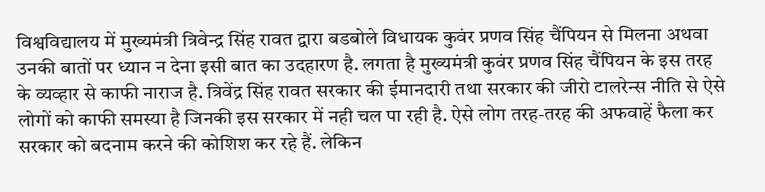विश्वविद्यालय में मुख्यमंत्री त्रिवेन्द्र सिंह रावत द्वारा बडबोले विधायक कुवंर प्रणव सिंह चैंपियन से मिलना अथवा उनकी बातों पर ध्यान न देना इसी बात का उदहारण है. लगता है मुख्यमंत्री कुवंर प्रणव सिंह चैंपियन के इस तरह के व्यव्हार से काफी नाराज है. त्रिवेंद्र सिंह रावत सरकार की ईमानदारी तथा सरकार की जीरो टालरेन्स नीति से ऐसे लोगों को काफी समस्या है जिनकी इस सरकार में नही चल पा रही है. ऐसे लोग तरह-तरह की अफवाहें फैला कर सरकार को बदनाम करने की कोशिश कर रहे हैं. लेकिन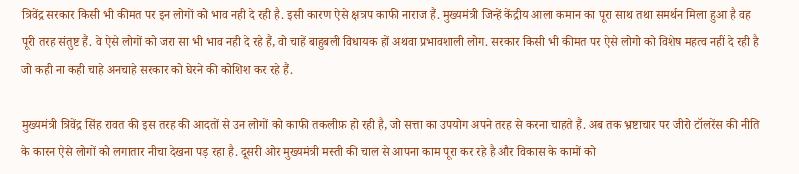त्रिवेंद्र सरकार किसी भी कीमत पर इन लोगों को भाव नही दे रही है. इसी कारण ऐसे क्षत्रप काफी नाराज हैं. मुख्यमंत्री जिन्हें केंद्रीय आला कमान का पूरा साथ तथा समर्थन मिला हुआ है वह पूरी तरह संतुष्ट हैं. वे ऐसे लोगों को जरा सा भी भाव नही दे रहे हैं, वो चाहें बाहुबली विधायक हों अथवा प्रभावशाली लोग. सरकार किसी भी कीमत पर ऐसे लोगो को विशेष महत्व नहीं दे रही है जो कही ना कही चाहे अनचाहे सरकार को घेरने की कोशिश कर रहे हैं.

मुख्यमंत्री त्रिवेंद्र सिंह रावत की इस तरह की आदतों से उन लोगों को काफी तकलीफ़ हो रही है, जो सत्ता का उपयोग अपने तरह से करना चाहते हैं. अब तक भ्रष्टाचार पर जीरो टॉलरेंस की नीति के कारन ऐसे लोगों को लगातार नीचा देखना पड़ रहा है. दूसरी ओर मुख्यमंत्री मस्ती की चाल से आपना काम पूरा कर रहे है और विकास के कामों को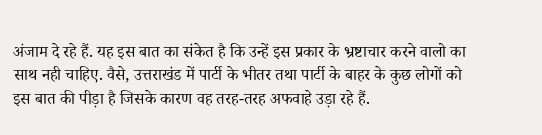अंजाम दे रहे हैं. यह इस बात का संकेत है कि उन्हें इस प्रकार के भ्रष्टाचार करने वालो का साथ नही चाहिए. वैसे, उत्तराखंड में पार्टी के भीतर तथा पार्टी के बाहर के कुछ लोगों को इस बात की पीड़ा है जिसके कारण वह तरह-तरह अफवाहे उड़ा रहे हैं.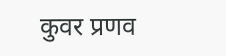कुवर प्रणव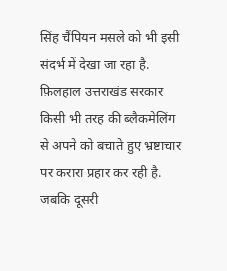सिंह चैंपियन मसले को भी इसी संदर्भ में देखा जा रहा है. फ़िलहाल उत्तराखंड सरकार किसी भी तरह की ब्लैकमेलिंग से अपने को बचाते हुए भ्रष्टाचार पर करारा प्रहार कर रही है. जबकि दूसरी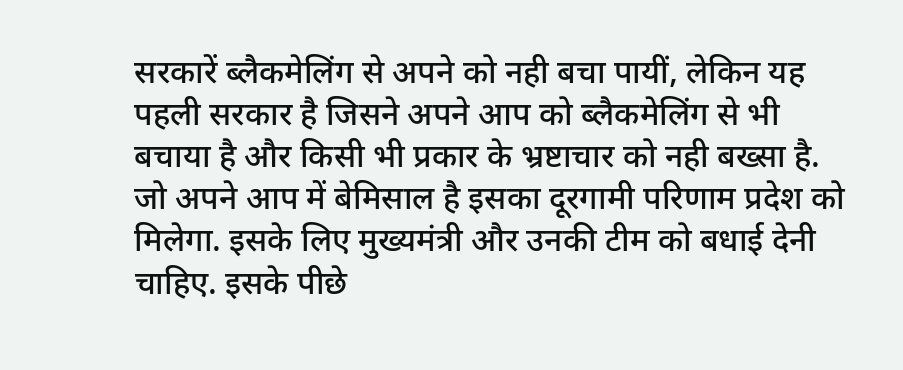सरकारें ब्लैकमेलिंग से अपने को नही बचा पायीं, लेकिन यह पहली सरकार है जिसने अपने आप को ब्लैकमेलिंग से भी बचाया है और किसी भी प्रकार के भ्रष्टाचार को नही बख्सा है. जो अपने आप में बेमिसाल है इसका दूरगामी परिणाम प्रदेश को मिलेगा. इसके लिए मुख्यमंत्री और उनकी टीम को बधाई देनी चाहिए. इसके पीछे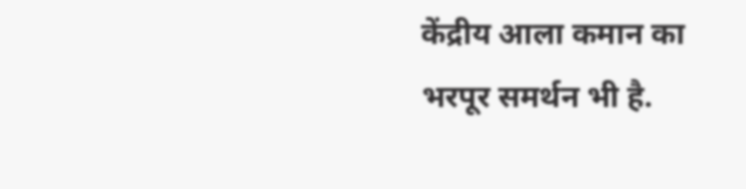केंद्रीय आला कमान का भरपूर समर्थन भी है.